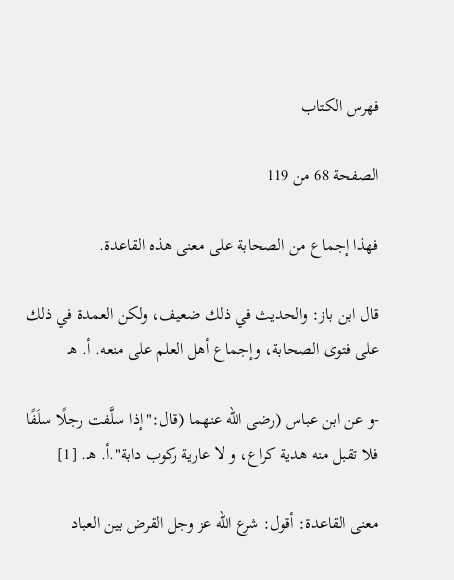فهرس الكتاب

الصفحة 68 من 119

فهذا إجماع من الصحابة على معنى هذه القاعدة.

قال ابن باز: والحديث في ذلك ضعيف، ولكن العمدة في ذلك على فتوى الصحابة، وإجماع أهل العلم على منعه. أ. هـ

-و عن ابن عباس (رضى الله عنهما (قال:"إذا سلَّفت رجلًا سلَفًا فلا تقبل منه هدية كراع، و لا عارية ركوب دابة".أ. هـ. [1]

معنى القاعدة: أقول: شرع الله عز وجل القرض بين العباد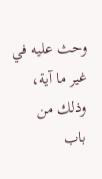وحث عليه في غير ما آية، وذلك من باب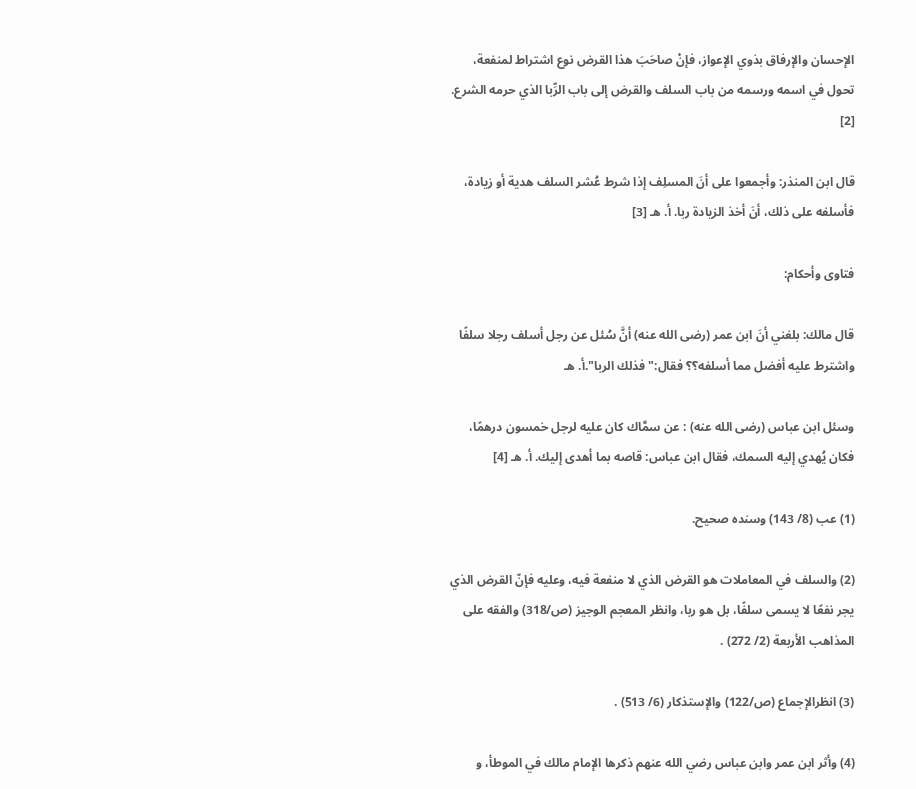الإحسان والإرفاق بذوي الإعواز، فإنْ صاحَبَ هذا القرض نوع اشتراط لمنفعة، تحول في اسمه ورسمه من باب السلف والقرض إلى باب الرِّبا الذي حرمه الشرع. [2]

قال ابن المنذر: وأجمعوا على أنَ المسلِف إذا شرط عُشر السلف هدية أو زيادة، فأسلفه على ذلك، أنَ أخذ الزيادة ربا. أ. هـ [3]

فتاوى وأحكام:

قال مالك: بلغني أنَ ابن عمر (رضى الله عنه) أنَّ سُئل عن رجل أسلف رجلا سلفًا واشترط عليه أفضل مما أسلفه؟؟ فقال:"فذلك الربا".أ. هـ

وسئل ابن عباس (رضى الله عنه) : عن سمَّاك كان عليه لرجل خمسون درهمًا، فكان يُهدي إليه السمك، فقال ابن عباس: قاصه بما أهدى إليك. أ. هـ [4]

(1) عب (8/ 143) وسنده صحيح.

(2) والسلف في المعاملات هو القرض الذي لا منفعة فيه، وعليه فإنّ القرض الذي يجر نفعًا لا يسمى سلفًا، بل هو ربا، وانظر المعجم الوجيز (ص/318) والفقه على المذاهب الأربعة (2/ 272) .

(3) انظرالإجماع (ص/122) والإستذكار (6/ 513) .

(4) وأثر ابن عمر وابن عباس رضي الله عنهم ذكرها الإمام مالك في الموطأ، و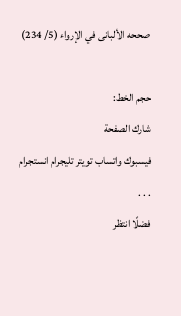صححه الألبانى في الإرواء (5/ 234)

حجم الخط:
شارك الصفحة
فيسبوك واتساب تويتر تليجرام انستجرام
. . .
فضلًا انتظر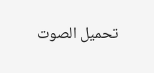تحميل الصوت